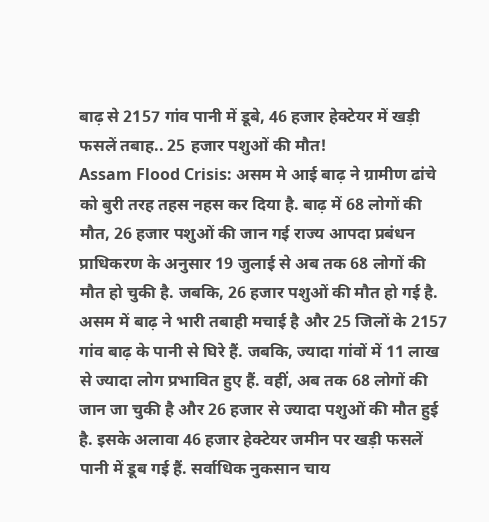बाढ़ से 2157 गांव पानी में डूबे, 46 हजार हेक्टेयर में खड़ी फसलें तबाह.. 25 हजार पशुओं की मौत!
Assam Flood Crisis: असम मे आई बाढ़ ने ग्रामीण ढांचे को बुरी तरह तहस नहस कर दिया है. बाढ़ में 68 लोगों की मौत, 26 हजार पशुओं की जान गई राज्य आपदा प्रबंधन प्राधिकरण के अनुसार 19 जुलाई से अब तक 68 लोगों की मौत हो चुकी है. जबकि, 26 हजार पशुओं की मौत हो गई है.
असम में बाढ़ ने भारी तबाही मचाई है और 25 जिलों के 2157 गांव बाढ़ के पानी से घिरे हैं. जबकि, ज्यादा गांवों में 11 लाख से ज्यादा लोग प्रभावित हुए हैं. वहीं, अब तक 68 लोगों की जान जा चुकी है और 26 हजार से ज्यादा पशुओं की मौत हुई है. इसके अलावा 46 हजार हेक्टेयर जमीन पर खड़ी फसलें पानी में डूब गई हैं. सर्वाधिक नुकसान चाय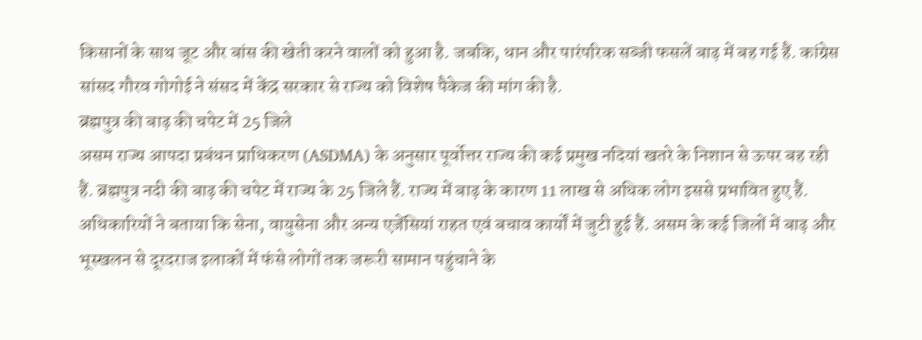किसानों के साथ जूट और बांस की खेती करने वालों को हुआ है. जबकि, धान और पारंपरिक सब्जी फसलें बाढ़ में बह गई हैं. कांग्रेस सांसद गौरव गोगोई ने संसद में केंद्र सरकार से राज्य को विशेष पैकेज की मांग की है.
ब्रह्मपुत्र की बाढ़ की चपेट में 25 जिले
असम राज्य आपदा प्रबंधन प्राधिकरण (ASDMA) के अनुसार पूर्वोत्तर राज्य की कई प्रमुख नदियां खतरे के निशान से ऊपर बह रही हैं. ब्रह्मपुत्र नदी की बाढ़ की चपेट में राज्य के 25 जिले हैं. राज्य में बाढ़ के कारण 11 लाख से अधिक लोग इससे प्रभावित हुए हैं. अधिकारियों ने बताया कि सेना, वायुसेना और अन्य एजेंसियां राहत एवं बचाव कार्यों में जुटी हुई हैं. असम के कई जिलों में बाढ़ और भूस्खलन से दूरदराज इलाकों में फंसे लोगों तक जरूरी सामान पहुंचाने के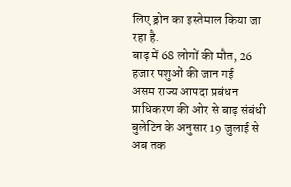लिए ड्रोन का इस्तेमाल किया जा रहा है.
बाढ़ में 68 लोगों की मौत, 26 हजार पशुओं की जान गई
असम राज्य आपदा प्रबंधन प्राधिकरण की ओर से बाढ़ संबंधी बुलेटिन के अनुसार 19 जुलाई से अब तक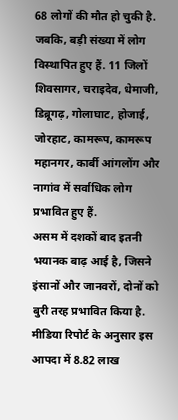68 लोगों की मौत हो चुकी है. जबकि, बड़ी संख्या में लोग विस्थापित हुए हैं. 11 जिलों शिवसागर, चराइदेव, धेमाजी, डिब्रूगढ़, गोलाघाट, होजाई, जोरहाट, कामरूप, कामरूप महानगर, कार्बी आंगलोंग और नागांव में सर्वाधिक लोग प्रभावित हुए हैं.
असम में दशकों बाद इतनी भयानक बाढ़ आई है, जिसने इंसानों और जानवरों, दोनों को बुरी तरह प्रभावित किया है. मीडिया रिपोर्ट के अनुसार इस आपदा में 8.82 लाख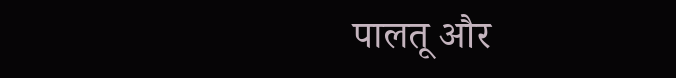पालतू और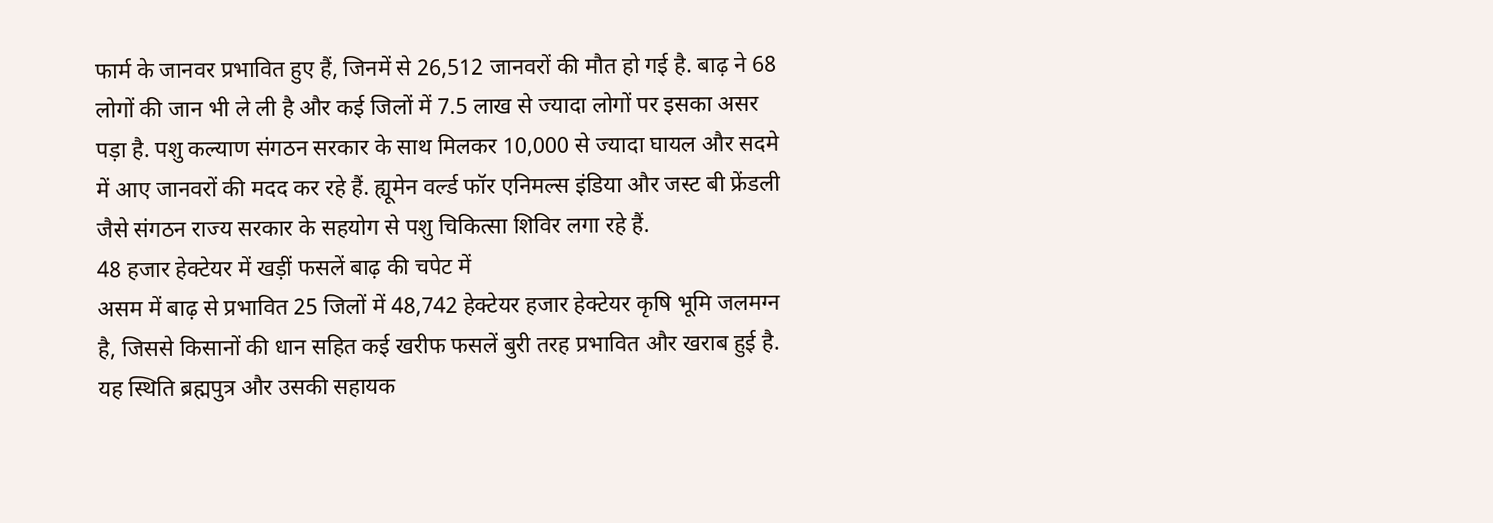फार्म के जानवर प्रभावित हुए हैं, जिनमें से 26,512 जानवरों की मौत हो गई है. बाढ़ ने 68 लोगों की जान भी ले ली है और कई जिलों में 7.5 लाख से ज्यादा लोगों पर इसका असर पड़ा है. पशु कल्याण संगठन सरकार के साथ मिलकर 10,000 से ज्यादा घायल और सदमे में आए जानवरों की मदद कर रहे हैं. ह्यूमेन वर्ल्ड फॉर एनिमल्स इंडिया और जस्ट बी फ्रेंडली जैसे संगठन राज्य सरकार के सहयोग से पशु चिकित्सा शिविर लगा रहे हैं.
48 हजार हेक्टेयर में खड़ीं फसलें बाढ़ की चपेट में
असम में बाढ़ से प्रभावित 25 जिलों में 48,742 हेक्टेयर हजार हेक्टेयर कृषि भूमि जलमग्न है, जिससे किसानों की धान सहित कई खरीफ फसलें बुरी तरह प्रभावित और खराब हुई है. यह स्थिति ब्रह्मपुत्र और उसकी सहायक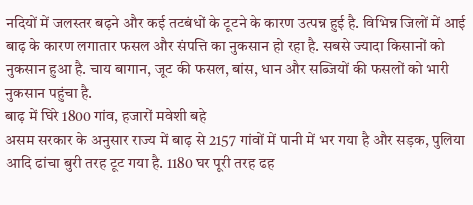नदियों में जलस्तर बढ़ने और कई तटबंधों के टूटने के कारण उत्पन्न हुई है. विभिन्न जिलों में आई बाढ़ के कारण लगातार फसल और संपत्ति का नुकसान हो रहा है. सबसे ज्यादा किसानों को नुकसान हुआ है. चाय बागान, जूट की फसल, बांस, धान और सब्जियों की फसलों को भारी नुकसान पहुंचा है.
बाढ़ में घिरे 1800 गांव, हजारों मवेशी बहे
असम सरकार के अनुसार राज्य में बाढ़ से 2157 गांवों में पानी में भर गया है और सड़क, पुलिया आदि ढांचा बुरी तरह टूट गया है. 1180 घर पूरी तरह ढह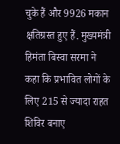चुके हैं और 9926 मकान क्षतिग्रस्त हुए हैं. मुख्यमंत्री हिमंता बिस्वा सरमा ने कहा कि प्रभावित लोगों के लिए 215 से ज्यादा राहत शिविर बनाए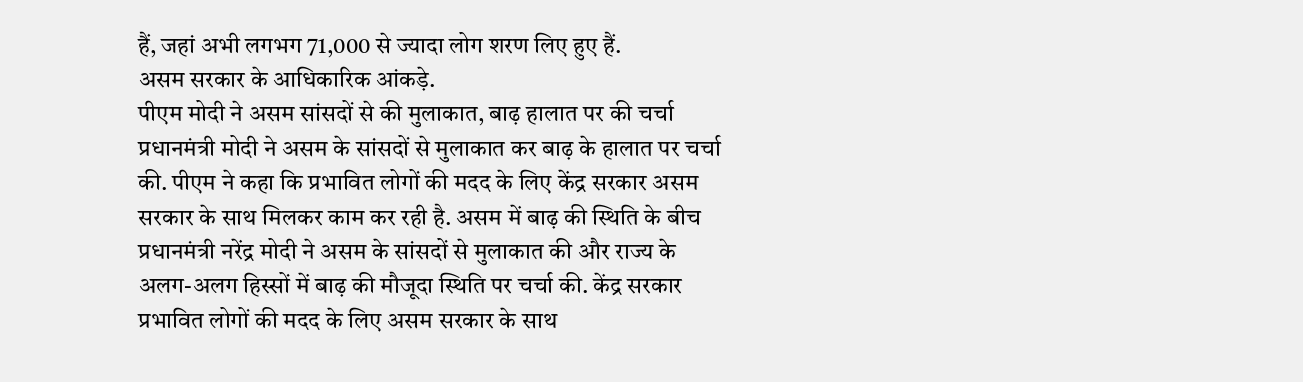हैं, जहां अभी लगभग 71,000 से ज्यादा लोग शरण लिए हुए हैं.
असम सरकार के आधिकारिक आंकड़े.
पीएम मोदी ने असम सांसदों से की मुलाकात, बाढ़ हालात पर की चर्चा
प्रधानमंत्री मोदी ने असम के सांसदों से मुलाकात कर बाढ़ के हालात पर चर्चा की. पीएम ने कहा कि प्रभावित लोगों की मदद के लिए केंद्र सरकार असम सरकार के साथ मिलकर काम कर रही है. असम में बाढ़ की स्थिति के बीच प्रधानमंत्री नरेंद्र मोदी ने असम के सांसदों से मुलाकात की और राज्य के अलग-अलग हिस्सों में बाढ़ की मौजूदा स्थिति पर चर्चा की. केंद्र सरकार प्रभावित लोगों की मदद के लिए असम सरकार के साथ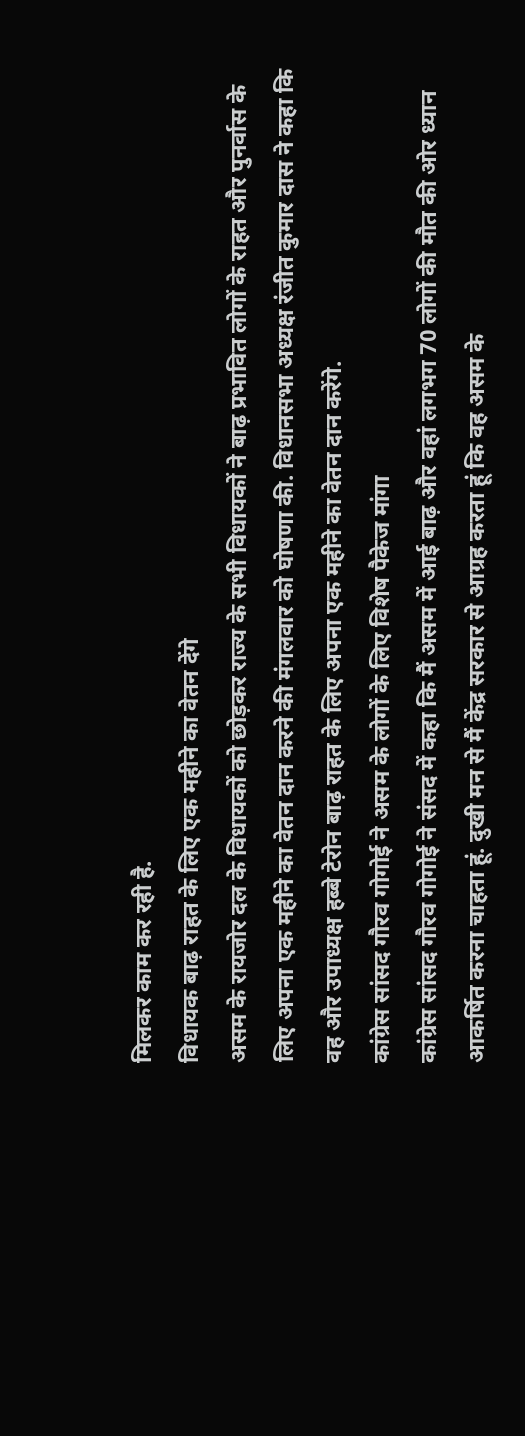मिलकर काम कर रही है.
विधायक बाढ़ राहत के लिए एक महीने का वेतन देंगे
असम के रायजोर दल के विधायकों को छोड़कर राज्य के सभी विधायकों ने बाढ़ प्रभावित लोगों के राहत और पुनर्वास के लिए अपना एक महीने का वेतन दान करने की मंगलवार को घोषणा की. विधानसभा अध्यक्ष रंजीत कुमार दास ने कहा कि वह और उपाध्यक्ष हब्बे टेरोन बाढ़ राहत के लिए अपना एक महीने का वेतन दान करेंगे.
कांग्रेस सांसद गौरव गोगोई ने असम के लोगों के लिए विशेष पैकेज मांगा
कांग्रेस सांसद गौरव गोगोई ने संसद में कहा कि मैं असम में आई बाढ़ और वहां लगभग 70 लोगों की मौत की ओर ध्यान आकर्षित करना चाहता हूं. दुखी मन से मैं केंद्र सरकार से आग्रह करता हूं कि वह असम के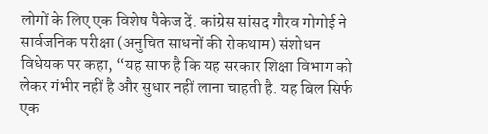लोगों के लिए एक विशेष पैकेज दें. कांग्रेस सांसद गौरव गोगोई ने सार्वजनिक परीक्षा (अनुचित साधनों की रोकथाम) संशोधन विधेयक पर कहा, “यह साफ है कि यह सरकार शिक्षा विभाग को लेकर गंभीर नहीं है और सुधार नहीं लाना चाहती है. यह बिल सिर्फ एक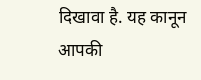दिखावा है. यह कानून आपकी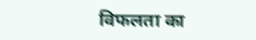विफलता का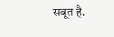सबूत है.